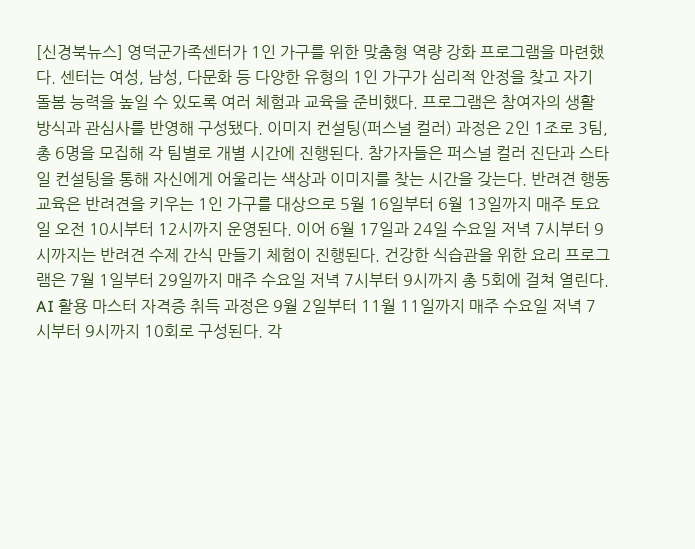[신경북뉴스] 영덕군가족센터가 1인 가구를 위한 맞춤형 역량 강화 프로그램을 마련했다. 센터는 여성, 남성, 다문화 등 다양한 유형의 1인 가구가 심리적 안정을 찾고 자기 돌봄 능력을 높일 수 있도록 여러 체험과 교육을 준비했다. 프로그램은 참여자의 생활 방식과 관심사를 반영해 구성됐다. 이미지 컨설팅(퍼스널 컬러) 과정은 2인 1조로 3팀, 총 6명을 모집해 각 팀별로 개별 시간에 진행된다. 참가자들은 퍼스널 컬러 진단과 스타일 컨설팅을 통해 자신에게 어울리는 색상과 이미지를 찾는 시간을 갖는다. 반려견 행동 교육은 반려견을 키우는 1인 가구를 대상으로 5월 16일부터 6월 13일까지 매주 토요일 오전 10시부터 12시까지 운영된다. 이어 6월 17일과 24일 수요일 저녁 7시부터 9시까지는 반려견 수제 간식 만들기 체험이 진행된다. 건강한 식습관을 위한 요리 프로그램은 7월 1일부터 29일까지 매주 수요일 저녁 7시부터 9시까지 총 5회에 걸쳐 열린다. AI 활용 마스터 자격증 취득 과정은 9월 2일부터 11월 11일까지 매주 수요일 저녁 7시부터 9시까지 10회로 구성된다. 각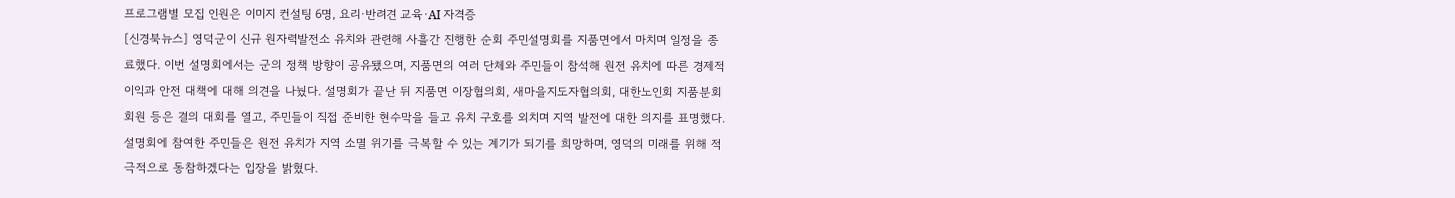프로그램별 모집 인원은 이미지 컨설팅 6명, 요리·반려견 교육·AI 자격증
[신경북뉴스] 영덕군이 신규 원자력발전소 유치와 관련해 사흘간 진행한 순회 주민설명회를 지품면에서 마치며 일정을 종료했다. 이번 설명회에서는 군의 정책 방향이 공유됐으며, 지품면의 여러 단체와 주민들이 참석해 원전 유치에 따른 경제적 이익과 안전 대책에 대해 의견을 나눴다. 설명회가 끝난 뒤 지품면 이장협의회, 새마을지도자협의회, 대한노인회 지품분회 회원 등은 결의 대회를 열고, 주민들이 직접 준비한 현수막을 들고 유치 구호를 외치며 지역 발전에 대한 의지를 표명했다. 설명회에 참여한 주민들은 원전 유치가 지역 소멸 위기를 극복할 수 있는 계기가 되기를 희망하며, 영덕의 미래를 위해 적극적으로 동참하겠다는 입장을 밝혔다.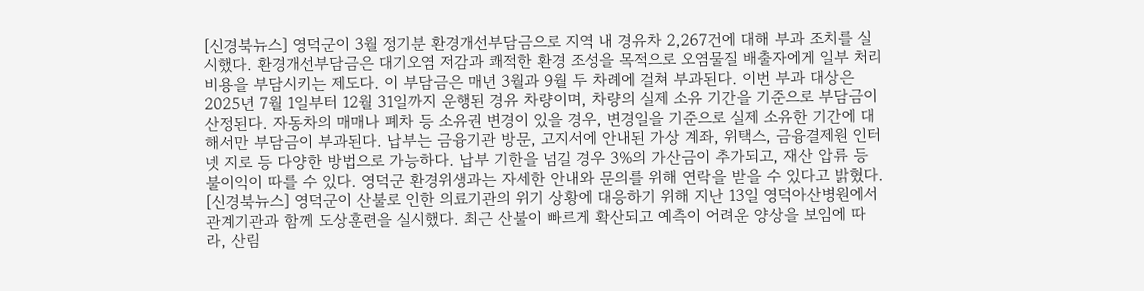[신경북뉴스] 영덕군이 3월 정기분 환경개선부담금으로 지역 내 경유차 2,267건에 대해 부과 조치를 실시했다. 환경개선부담금은 대기오염 저감과 쾌적한 환경 조성을 목적으로 오염물질 배출자에게 일부 처리 비용을 부담시키는 제도다. 이 부담금은 매년 3월과 9월 두 차례에 걸쳐 부과된다. 이번 부과 대상은 2025년 7월 1일부터 12월 31일까지 운행된 경유 차량이며, 차량의 실제 소유 기간을 기준으로 부담금이 산정된다. 자동차의 매매나 폐차 등 소유권 변경이 있을 경우, 변경일을 기준으로 실제 소유한 기간에 대해서만 부담금이 부과된다. 납부는 금융기관 방문, 고지서에 안내된 가상 계좌, 위택스, 금융결제원 인터넷 지로 등 다양한 방법으로 가능하다. 납부 기한을 넘길 경우 3%의 가산금이 추가되고, 재산 압류 등 불이익이 따를 수 있다. 영덕군 환경위생과는 자세한 안내와 문의를 위해 연락을 받을 수 있다고 밝혔다.
[신경북뉴스] 영덕군이 산불로 인한 의료기관의 위기 상황에 대응하기 위해 지난 13일 영덕아산병원에서 관계기관과 함께 도상훈련을 실시했다. 최근 산불이 빠르게 확산되고 예측이 어려운 양상을 보임에 따라, 산림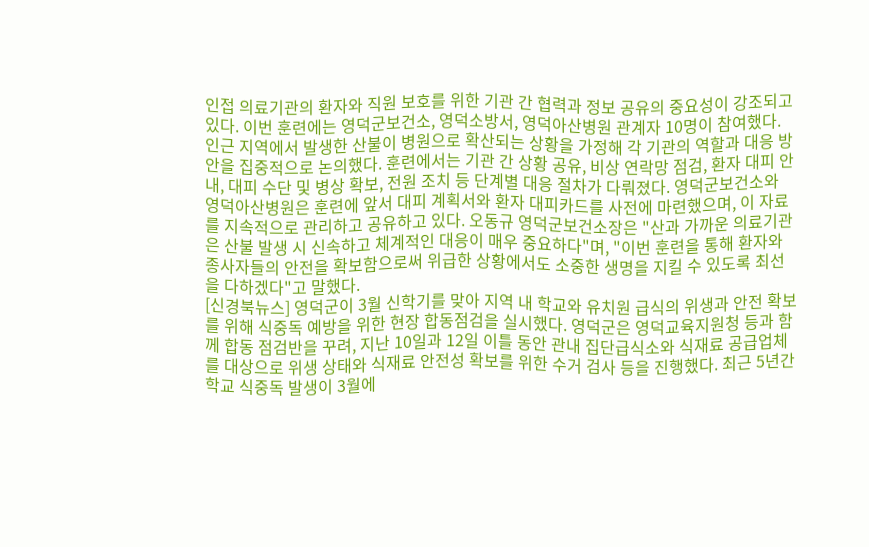인접 의료기관의 환자와 직원 보호를 위한 기관 간 협력과 정보 공유의 중요성이 강조되고 있다. 이번 훈련에는 영덕군보건소, 영덕소방서, 영덕아산병원 관계자 10명이 참여했다. 인근 지역에서 발생한 산불이 병원으로 확산되는 상황을 가정해 각 기관의 역할과 대응 방안을 집중적으로 논의했다. 훈련에서는 기관 간 상황 공유, 비상 연락망 점검, 환자 대피 안내, 대피 수단 및 병상 확보, 전원 조치 등 단계별 대응 절차가 다뤄졌다. 영덕군보건소와 영덕아산병원은 훈련에 앞서 대피 계획서와 환자 대피카드를 사전에 마련했으며, 이 자료를 지속적으로 관리하고 공유하고 있다. 오동규 영덕군보건소장은 "산과 가까운 의료기관은 산불 발생 시 신속하고 체계적인 대응이 매우 중요하다"며, "이번 훈련을 통해 환자와 종사자들의 안전을 확보함으로써 위급한 상황에서도 소중한 생명을 지킬 수 있도록 최선을 다하겠다"고 말했다.
[신경북뉴스] 영덕군이 3월 신학기를 맞아 지역 내 학교와 유치원 급식의 위생과 안전 확보를 위해 식중독 예방을 위한 현장 합동점검을 실시했다. 영덕군은 영덕교육지원청 등과 함께 합동 점검반을 꾸려, 지난 10일과 12일 이틀 동안 관내 집단급식소와 식재료 공급업체를 대상으로 위생 상태와 식재료 안전성 확보를 위한 수거 검사 등을 진행했다. 최근 5년간 학교 식중독 발생이 3월에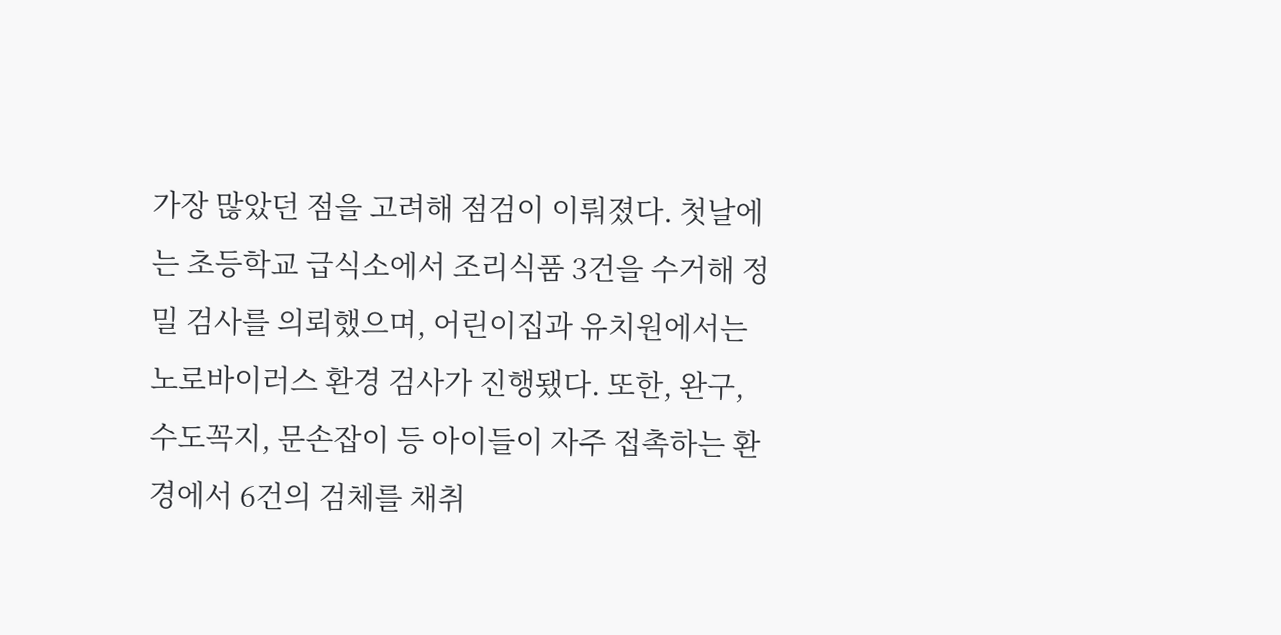가장 많았던 점을 고려해 점검이 이뤄졌다. 첫날에는 초등학교 급식소에서 조리식품 3건을 수거해 정밀 검사를 의뢰했으며, 어린이집과 유치원에서는 노로바이러스 환경 검사가 진행됐다. 또한, 완구, 수도꼭지, 문손잡이 등 아이들이 자주 접촉하는 환경에서 6건의 검체를 채취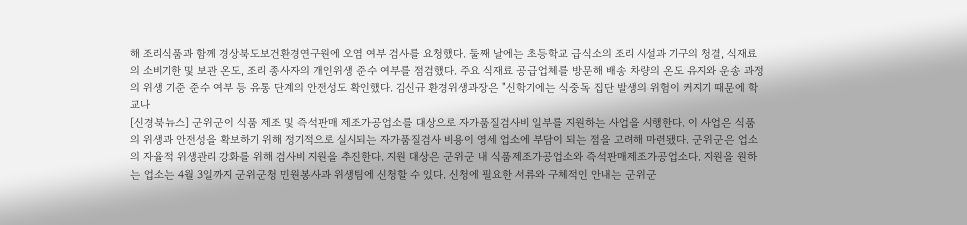해 조리식품과 함께 경상북도보건환경연구원에 오염 여부 검사를 요청했다. 둘째 날에는 초등학교 급식소의 조리 시설과 기구의 청결, 식재료의 소비기한 및 보관 온도, 조리 종사자의 개인위생 준수 여부를 점검했다. 주요 식재료 공급업체를 방문해 배송 차량의 온도 유지와 운송 과정의 위생 기준 준수 여부 등 유통 단계의 안전성도 확인했다. 김신규 환경위생과장은 "신학기에는 식중독 집단 발생의 위험이 커지기 때문에 학교나
[신경북뉴스] 군위군이 식품 제조 및 즉석판매 제조가공업소를 대상으로 자가품질검사비 일부를 지원하는 사업을 시행한다. 이 사업은 식품의 위생과 안전성을 확보하기 위해 정기적으로 실시되는 자가품질검사 비용이 영세 업소에 부담이 되는 점을 고려해 마련됐다. 군위군은 업소의 자율적 위생관리 강화를 위해 검사비 지원을 추진한다. 지원 대상은 군위군 내 식품제조가공업소와 즉석판매제조가공업소다. 지원을 원하는 업소는 4월 3일까지 군위군청 민원봉사과 위생팀에 신청할 수 있다. 신청에 필요한 서류와 구체적인 안내는 군위군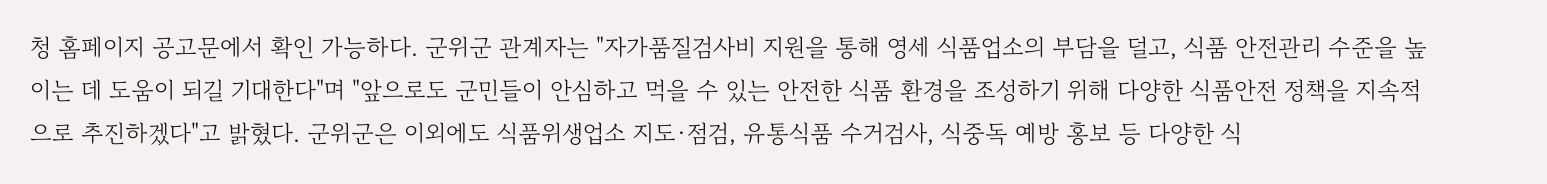청 홈페이지 공고문에서 확인 가능하다. 군위군 관계자는 "자가품질검사비 지원을 통해 영세 식품업소의 부담을 덜고, 식품 안전관리 수준을 높이는 데 도움이 되길 기대한다"며 "앞으로도 군민들이 안심하고 먹을 수 있는 안전한 식품 환경을 조성하기 위해 다양한 식품안전 정책을 지속적으로 추진하겠다"고 밝혔다. 군위군은 이외에도 식품위생업소 지도·점검, 유통식품 수거검사, 식중독 예방 홍보 등 다양한 식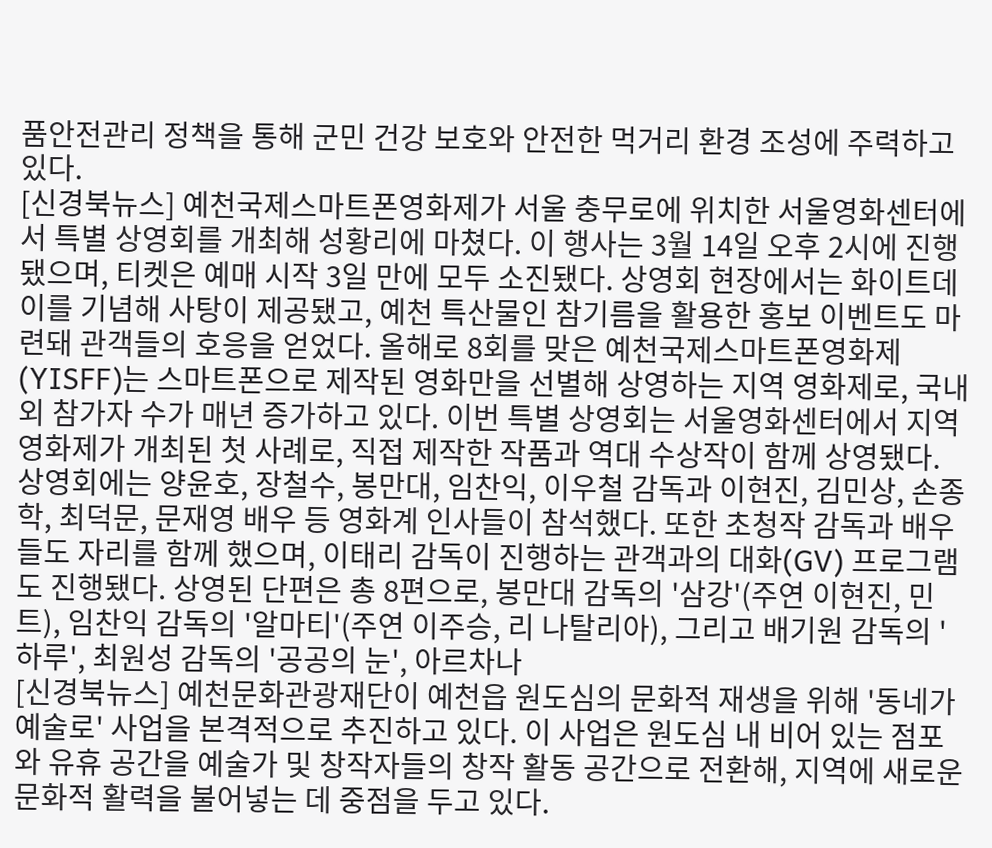품안전관리 정책을 통해 군민 건강 보호와 안전한 먹거리 환경 조성에 주력하고 있다.
[신경북뉴스] 예천국제스마트폰영화제가 서울 충무로에 위치한 서울영화센터에서 특별 상영회를 개최해 성황리에 마쳤다. 이 행사는 3월 14일 오후 2시에 진행됐으며, 티켓은 예매 시작 3일 만에 모두 소진됐다. 상영회 현장에서는 화이트데이를 기념해 사탕이 제공됐고, 예천 특산물인 참기름을 활용한 홍보 이벤트도 마련돼 관객들의 호응을 얻었다. 올해로 8회를 맞은 예천국제스마트폰영화제(YISFF)는 스마트폰으로 제작된 영화만을 선별해 상영하는 지역 영화제로, 국내외 참가자 수가 매년 증가하고 있다. 이번 특별 상영회는 서울영화센터에서 지역 영화제가 개최된 첫 사례로, 직접 제작한 작품과 역대 수상작이 함께 상영됐다. 상영회에는 양윤호, 장철수, 봉만대, 임찬익, 이우철 감독과 이현진, 김민상, 손종학, 최덕문, 문재영 배우 등 영화계 인사들이 참석했다. 또한 초청작 감독과 배우들도 자리를 함께 했으며, 이태리 감독이 진행하는 관객과의 대화(GV) 프로그램도 진행됐다. 상영된 단편은 총 8편으로, 봉만대 감독의 '삼강'(주연 이현진, 민트), 임찬익 감독의 '알마티'(주연 이주승, 리 나탈리아), 그리고 배기원 감독의 '하루', 최원성 감독의 '공공의 눈', 아르차나
[신경북뉴스] 예천문화관광재단이 예천읍 원도심의 문화적 재생을 위해 '동네가 예술로' 사업을 본격적으로 추진하고 있다. 이 사업은 원도심 내 비어 있는 점포와 유휴 공간을 예술가 및 창작자들의 창작 활동 공간으로 전환해, 지역에 새로운 문화적 활력을 불어넣는 데 중점을 두고 있다.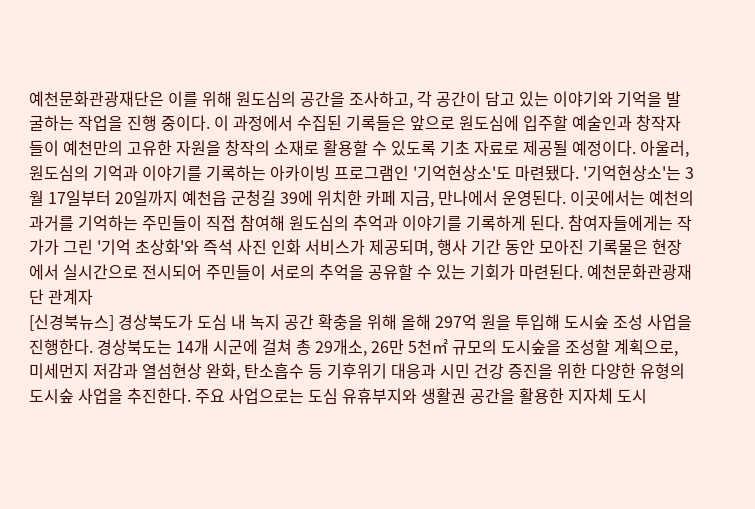예천문화관광재단은 이를 위해 원도심의 공간을 조사하고, 각 공간이 담고 있는 이야기와 기억을 발굴하는 작업을 진행 중이다. 이 과정에서 수집된 기록들은 앞으로 원도심에 입주할 예술인과 창작자들이 예천만의 고유한 자원을 창작의 소재로 활용할 수 있도록 기초 자료로 제공될 예정이다. 아울러, 원도심의 기억과 이야기를 기록하는 아카이빙 프로그램인 '기억현상소'도 마련됐다. '기억현상소'는 3월 17일부터 20일까지 예천읍 군청길 39에 위치한 카페 지금, 만나에서 운영된다. 이곳에서는 예천의 과거를 기억하는 주민들이 직접 참여해 원도심의 추억과 이야기를 기록하게 된다. 참여자들에게는 작가가 그린 '기억 초상화'와 즉석 사진 인화 서비스가 제공되며, 행사 기간 동안 모아진 기록물은 현장에서 실시간으로 전시되어 주민들이 서로의 추억을 공유할 수 있는 기회가 마련된다. 예천문화관광재단 관계자
[신경북뉴스] 경상북도가 도심 내 녹지 공간 확충을 위해 올해 297억 원을 투입해 도시숲 조성 사업을 진행한다. 경상북도는 14개 시군에 걸쳐 총 29개소, 26만 5천㎡ 규모의 도시숲을 조성할 계획으로, 미세먼지 저감과 열섬현상 완화, 탄소흡수 등 기후위기 대응과 시민 건강 증진을 위한 다양한 유형의 도시숲 사업을 추진한다. 주요 사업으로는 도심 유휴부지와 생활권 공간을 활용한 지자체 도시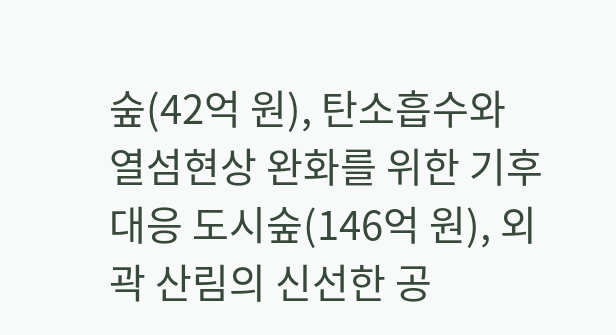숲(42억 원), 탄소흡수와 열섬현상 완화를 위한 기후대응 도시숲(146억 원), 외곽 산림의 신선한 공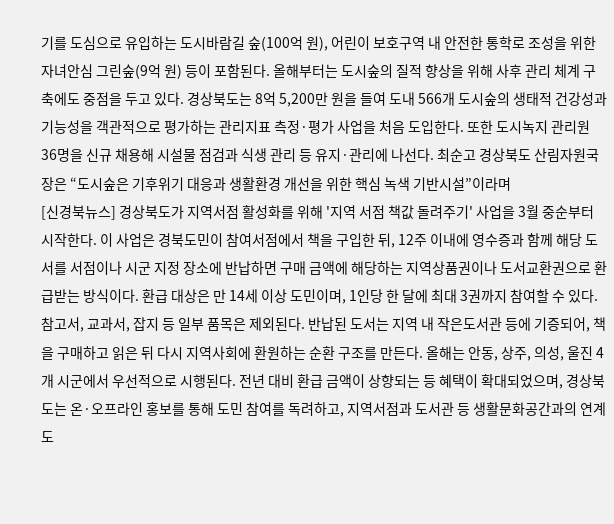기를 도심으로 유입하는 도시바람길 숲(100억 원), 어린이 보호구역 내 안전한 통학로 조성을 위한 자녀안심 그린숲(9억 원) 등이 포함된다. 올해부터는 도시숲의 질적 향상을 위해 사후 관리 체계 구축에도 중점을 두고 있다. 경상북도는 8억 5,200만 원을 들여 도내 566개 도시숲의 생태적 건강성과 기능성을 객관적으로 평가하는 관리지표 측정·평가 사업을 처음 도입한다. 또한 도시녹지 관리원 36명을 신규 채용해 시설물 점검과 식생 관리 등 유지·관리에 나선다. 최순고 경상북도 산림자원국장은 “도시숲은 기후위기 대응과 생활환경 개선을 위한 핵심 녹색 기반시설”이라며
[신경북뉴스] 경상북도가 지역서점 활성화를 위해 '지역 서점 책값 돌려주기' 사업을 3월 중순부터 시작한다. 이 사업은 경북도민이 참여서점에서 책을 구입한 뒤, 12주 이내에 영수증과 함께 해당 도서를 서점이나 시군 지정 장소에 반납하면 구매 금액에 해당하는 지역상품권이나 도서교환권으로 환급받는 방식이다. 환급 대상은 만 14세 이상 도민이며, 1인당 한 달에 최대 3권까지 참여할 수 있다. 참고서, 교과서, 잡지 등 일부 품목은 제외된다. 반납된 도서는 지역 내 작은도서관 등에 기증되어, 책을 구매하고 읽은 뒤 다시 지역사회에 환원하는 순환 구조를 만든다. 올해는 안동, 상주, 의성, 울진 4개 시군에서 우선적으로 시행된다. 전년 대비 환급 금액이 상향되는 등 혜택이 확대되었으며, 경상북도는 온·오프라인 홍보를 통해 도민 참여를 독려하고, 지역서점과 도서관 등 생활문화공간과의 연계도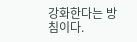강화한다는 방침이다.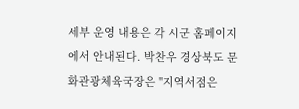세부 운영 내용은 각 시군 홈페이지에서 안내된다. 박찬우 경상북도 문화관광체육국장은 "지역서점은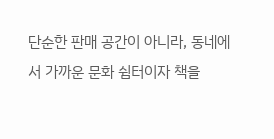단순한 판매 공간이 아니라, 동네에서 가까운 문화 쉼터이자 책을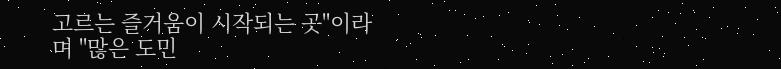고르는 즐거움이 시작되는 곳"이라며 "많은 도민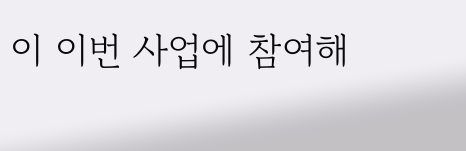이 이번 사업에 참여해